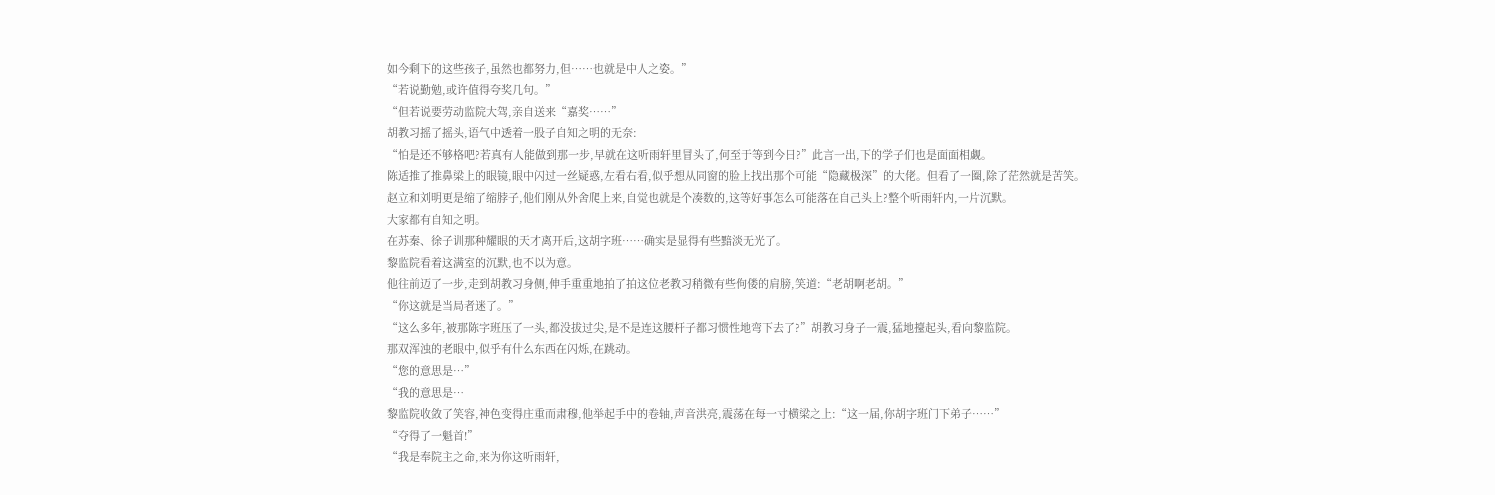如今剩下的这些孩子,虽然也都努力,但……也就是中人之姿。”
“若说勤勉,或许值得夸奖几句。”
“但若说要劳动监院大驾,亲自送来“嘉奖……”
胡教习摇了摇头,语气中透着一股子自知之明的无奈:
“怕是还不够格吧?若真有人能做到那一步,早就在这听雨轩里冒头了,何至于等到今日?”此言一出,下的学子们也是面面相觑。
陈适推了推鼻梁上的眼镜,眼中闪过一丝疑惑,左看右看,似乎想从同窗的脸上找出那个可能“隐藏极深”的大佬。但看了一圈,除了茫然就是苦笑。
赵立和刘明更是缩了缩脖子,他们刚从外舍爬上来,自觉也就是个凑数的,这等好事怎么可能落在自己头上?整个听雨轩内,一片沉默。
大家都有自知之明。
在苏秦、徐子训那种耀眼的天才离开后,这胡字班……确实是显得有些黯淡无光了。
黎监院看着这满室的沉默,也不以为意。
他往前迈了一步,走到胡教习身侧,伸手重重地拍了拍这位老教习稍微有些佝偻的肩膀,笑道:“老胡啊老胡。”
“你这就是当局者迷了。”
“这么多年,被那陈字班压了一头,都没拔过尖,是不是连这腰杆子都习惯性地弯下去了?”胡教习身子一震,猛地擡起头,看向黎监院。
那双浑浊的老眼中,似乎有什么东西在闪烁,在跳动。
“您的意思是…”
“我的意思是…
黎监院收敛了笑容,神色变得庄重而肃穆,他举起手中的卷轴,声音洪亮,震荡在每一寸横梁之上:“这一届,你胡字班门下弟子……”
“夺得了一魁首!”
“我是奉院主之命,来为你这听雨轩,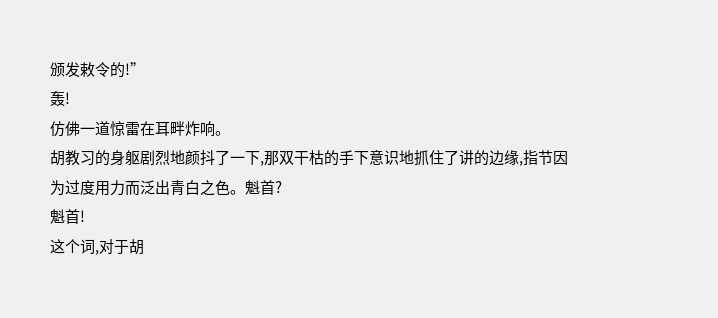颁发敕令的!”
轰!
仿佛一道惊雷在耳畔炸响。
胡教习的身躯剧烈地颜抖了一下,那双干枯的手下意识地抓住了讲的边缘,指节因为过度用力而泛出青白之色。魁首?
魁首!
这个词,对于胡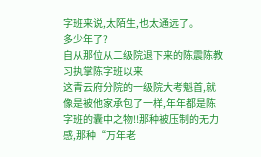字班来说,太陌生,也太通远了。
多少年了?
自从那位从二级院退下来的陈震陈教习执掌陈字班以来
这青云府分院的一级院大考魁首,就像是被他家承包了一样,年年都是陈字班的囊中之物!!那种被压制的无力感,那种“万年老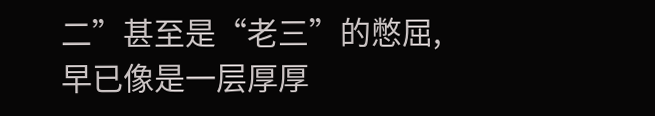二”甚至是“老三”的憋屈,早已像是一层厚厚